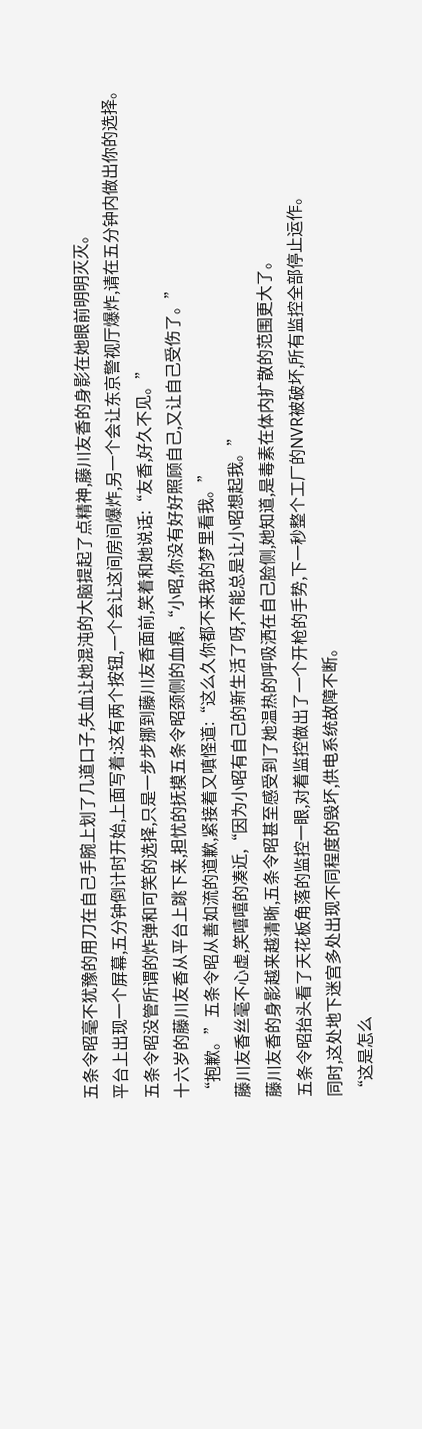五条令昭毫不犹豫的用刀在自己手腕上划了几道口子,失血让她混沌的大脑提起了点精神,藤川友香的身影在她眼前明明灭灭。
平台上出现一个屏幕,五分钟倒计时开始,上面写着:这有两个按钮,一个会让这间房间爆炸,另一个会让东京警视厅爆炸,请在五分钟内做出你的选择。
五条令昭没管所谓的炸弹和可笑的选择,只是一步步挪到藤川友香面前,笑着和她说话:“友香,好久不见。”
十六岁的藤川友香从平台上跳下来,担忧的抚摸五条令昭颈侧的血痕,“小昭,你没有好好照顾自己,又让自己受伤了。”
“抱歉。”五条令昭从善如流的道歉,紧接着又嗔怪道:“这么久你都不来我的梦里看我。”
藤川友香丝毫不心虚,笑嘻嘻的凑近,“因为小昭有自己的新生活了呀,不能总是让小昭想起我。”
藤川友香的身影越来越清晰,五条令昭甚至感受到了她温热的呼吸洒在自己脸侧,她知道,是毒素在体内扩散的范围更大了。
五条令昭抬头看了天花板角落的监控一眼,对着监控做出了一个开枪的手势,下一秒整个工厂的NVR被破坏,所有监控全部停止运作。
同时,这处地下迷宫多处出现不同程度的毁坏,供电系统故障不断。
“这是怎么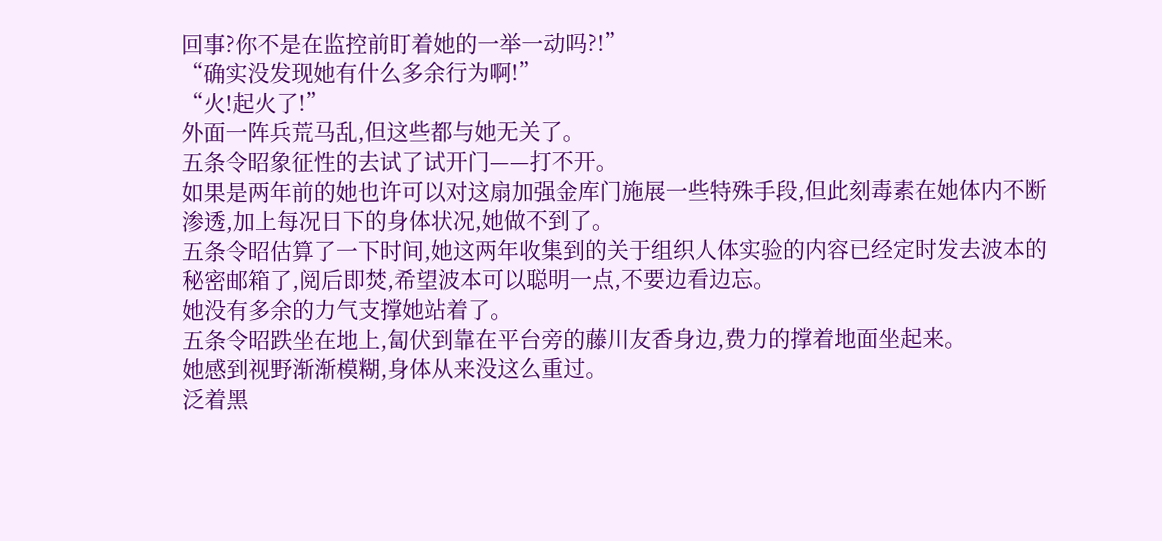回事?你不是在监控前盯着她的一举一动吗?!”
“确实没发现她有什么多余行为啊!”
“火!起火了!”
外面一阵兵荒马乱,但这些都与她无关了。
五条令昭象征性的去试了试开门——打不开。
如果是两年前的她也许可以对这扇加强金库门施展一些特殊手段,但此刻毒素在她体内不断渗透,加上每况日下的身体状况,她做不到了。
五条令昭估算了一下时间,她这两年收集到的关于组织人体实验的内容已经定时发去波本的秘密邮箱了,阅后即焚,希望波本可以聪明一点,不要边看边忘。
她没有多余的力气支撑她站着了。
五条令昭跌坐在地上,匐伏到靠在平台旁的藤川友香身边,费力的撑着地面坐起来。
她感到视野渐渐模糊,身体从来没这么重过。
泛着黑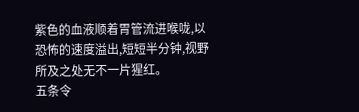紫色的血液顺着胃管流进喉咙,以恐怖的速度溢出,短短半分钟,视野所及之处无不一片猩红。
五条令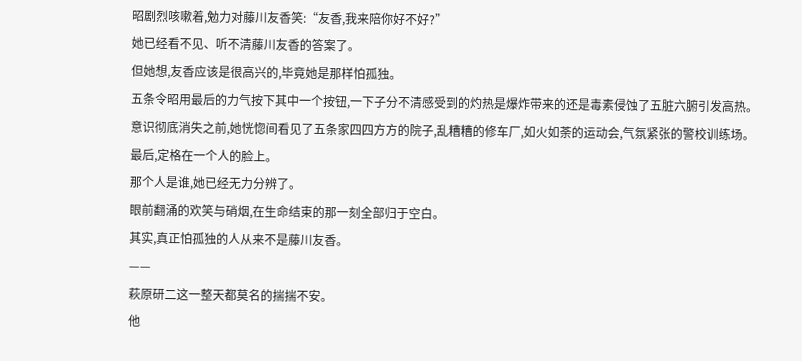昭剧烈咳嗽着,勉力对藤川友香笑:“友香,我来陪你好不好?”
她已经看不见、听不清藤川友香的答案了。
但她想,友香应该是很高兴的,毕竟她是那样怕孤独。
五条令昭用最后的力气按下其中一个按钮,一下子分不清感受到的灼热是爆炸带来的还是毒素侵蚀了五脏六腑引发高热。
意识彻底消失之前,她恍惚间看见了五条家四四方方的院子,乱糟糟的修车厂,如火如荼的运动会,气氛紧张的警校训练场。
最后,定格在一个人的脸上。
那个人是谁,她已经无力分辨了。
眼前翻涌的欢笑与硝烟,在生命结束的那一刻全部归于空白。
其实,真正怕孤独的人从来不是藤川友香。
——
萩原研二这一整天都莫名的揣揣不安。
他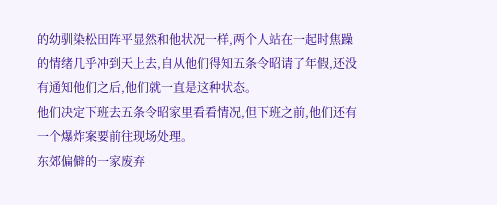的幼驯染松田阵平显然和他状况一样,两个人站在一起时焦躁的情绪几乎冲到天上去,自从他们得知五条令昭请了年假,还没有通知他们之后,他们就一直是这种状态。
他们决定下班去五条令昭家里看看情况,但下班之前,他们还有一个爆炸案要前往现场处理。
东郊偏僻的一家废弃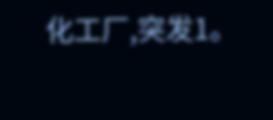化工厂,突发1。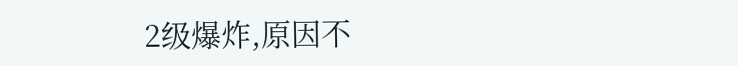2级爆炸,原因不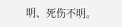明、死伤不明。